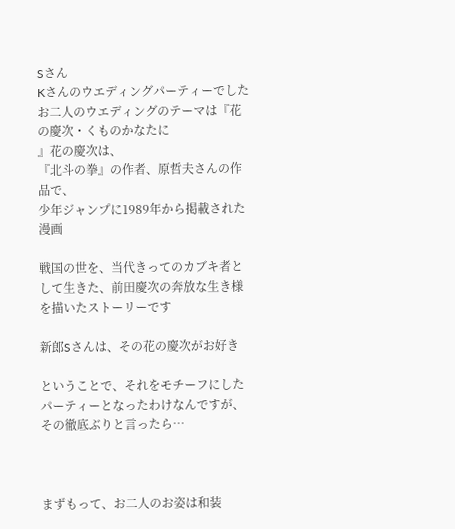Sさん
Kさんのウエディングパーティーでした
お二人のウエディングのテーマは『花の慶次・くものかなたに
』花の慶次は、
『北斗の拳』の作者、原哲夫さんの作品で、
少年ジャンプに1989年から掲載された漫画

戦国の世を、当代きってのカブキ者として生きた、前田慶次の奔放な生き様を描いたストーリーです

新郎Sさんは、その花の慶次がお好き

ということで、それをモチーフにしたパーティーとなったわけなんですが、その徹底ぶりと言ったら…



まずもって、お二人のお姿は和装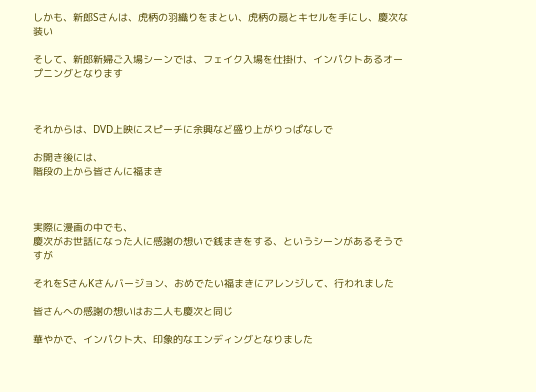しかも、新郎Sさんは、虎柄の羽織りをまとい、虎柄の扇とキセルを手にし、慶次な装い

そして、新郎新婦ご入場シーンでは、フェイク入場を仕掛け、インパクトあるオープニングとなります



それからは、DVD上映にスピーチに余興など盛り上がりっぱなしで

お開き後には、
階段の上から皆さんに福まき



実際に漫画の中でも、
慶次がお世話になった人に感謝の想いで銭まきをする、というシーンがあるそうですが

それをSさんKさんバージョン、おめでたい福まきにアレンジして、行われました

皆さんへの感謝の想いはお二人も慶次と同じ

華やかで、インパクト大、印象的なエンディングとなりました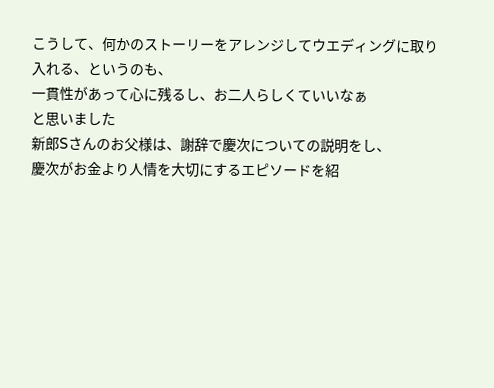こうして、何かのストーリーをアレンジしてウエディングに取り入れる、というのも、
一貫性があって心に残るし、お二人らしくていいなぁ
と思いました
新郎Sさんのお父様は、謝辞で慶次についての説明をし、
慶次がお金より人情を大切にするエピソードを紹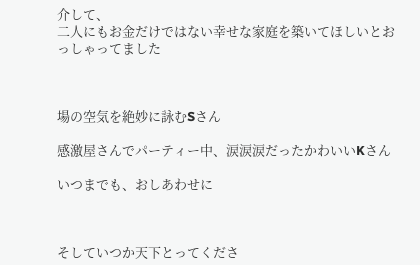介して、
二人にもお金だけではない幸せな家庭を築いてほしいとおっしゃってました



場の空気を絶妙に詠むSさん

感激屋さんでパーティー中、涙涙涙だったかわいいKさん

いつまでも、おしあわせに



そしていつか天下とってくださ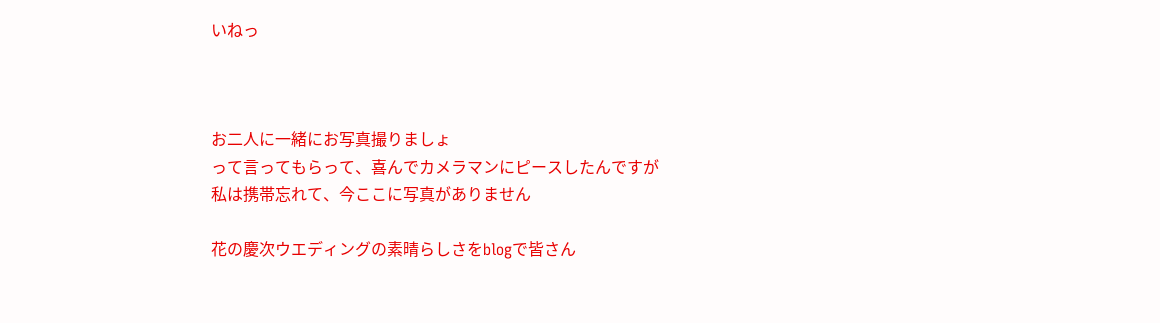いねっ



お二人に一緒にお写真撮りましょ
って言ってもらって、喜んでカメラマンにピースしたんですが
私は携帯忘れて、今ここに写真がありません

花の慶次ウエディングの素晴らしさをblogで皆さん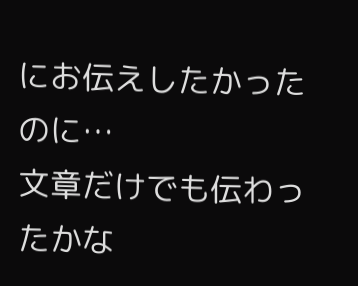にお伝えしたかったのに…
文章だけでも伝わったかな